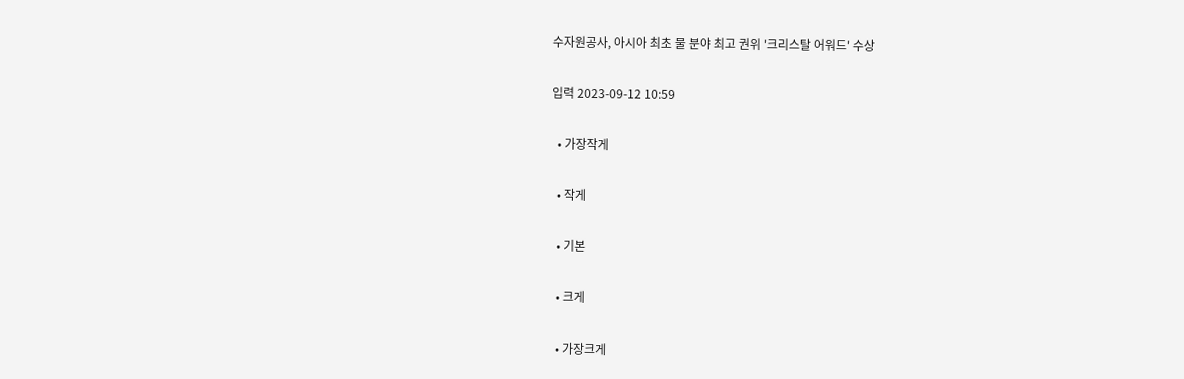수자원공사, 아시아 최초 물 분야 최고 권위 '크리스탈 어워드' 수상

입력 2023-09-12 10:59

  • 가장작게

  • 작게

  • 기본

  • 크게

  • 가장크게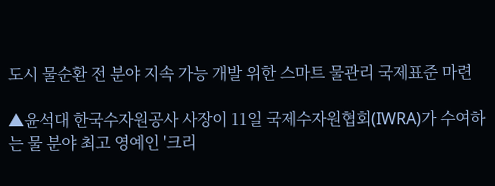도시 물순환 전 분야 지속 가능 개발 위한 스마트 물관리 국제표준 마련

▲윤석대 한국수자원공사 사장이 11일 국제수자원협회(IWRA)가 수여하는 물 분야 최고 영예인 '크리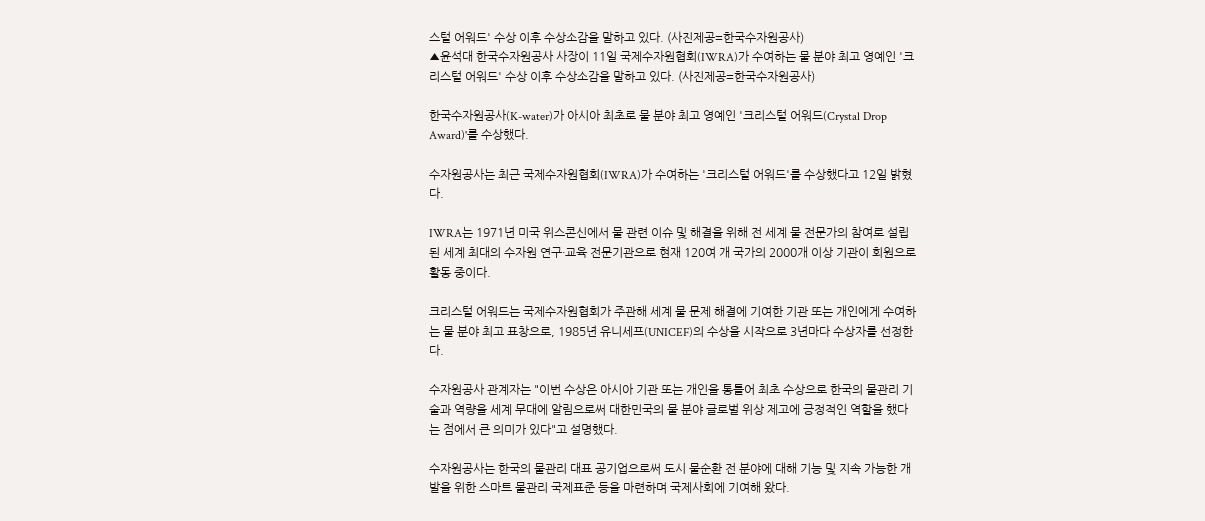스털 어워드' 수상 이후 수상소감을 말하고 있다. (사진제공=한국수자원공사)
▲윤석대 한국수자원공사 사장이 11일 국제수자원협회(IWRA)가 수여하는 물 분야 최고 영예인 '크리스털 어워드' 수상 이후 수상소감을 말하고 있다. (사진제공=한국수자원공사)

한국수자원공사(K-water)가 아시아 최초로 물 분야 최고 영예인 '크리스털 어워드(Crystal Drop Award)'를 수상했다.

수자원공사는 최근 국제수자원협회(IWRA)가 수여하는 '크리스털 어워드'를 수상했다고 12일 밝혔다.

IWRA는 1971년 미국 위스콘신에서 물 관련 이슈 및 해결을 위해 전 세계 물 전문가의 참여로 설립된 세계 최대의 수자원 연구·교육 전문기관으로 현재 120여 개 국가의 2000개 이상 기관이 회원으로 활동 중이다.

크리스털 어워드는 국제수자원협회가 주관해 세계 물 문제 해결에 기여한 기관 또는 개인에게 수여하는 물 분야 최고 표창으로, 1985년 유니세프(UNICEF)의 수상을 시작으로 3년마다 수상자를 선정한다.

수자원공사 관계자는 "이번 수상은 아시아 기관 또는 개인을 통틀어 최초 수상으로 한국의 물관리 기술과 역량을 세계 무대에 알림으로써 대한민국의 물 분야 글로벌 위상 제고에 긍정적인 역할을 했다는 점에서 큰 의미가 있다"고 설명했다.

수자원공사는 한국의 물관리 대표 공기업으로써 도시 물순환 전 분야에 대해 기능 및 지속 가능한 개발을 위한 스마트 물관리 국제표준 등을 마련하며 국제사회에 기여해 왔다.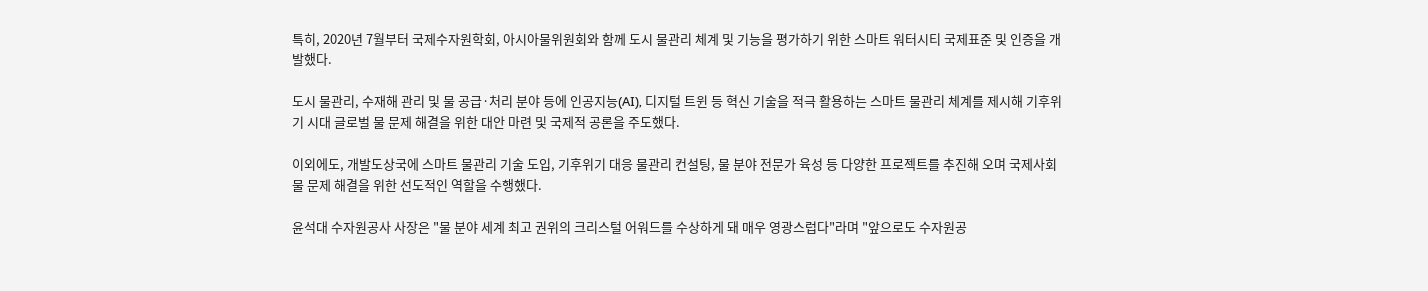특히, 2020년 7월부터 국제수자원학회, 아시아물위원회와 함께 도시 물관리 체계 및 기능을 평가하기 위한 스마트 워터시티 국제표준 및 인증을 개발했다.

도시 물관리, 수재해 관리 및 물 공급·처리 분야 등에 인공지능(AI), 디지털 트윈 등 혁신 기술을 적극 활용하는 스마트 물관리 체계를 제시해 기후위기 시대 글로벌 물 문제 해결을 위한 대안 마련 및 국제적 공론을 주도했다.

이외에도, 개발도상국에 스마트 물관리 기술 도입, 기후위기 대응 물관리 컨설팅, 물 분야 전문가 육성 등 다양한 프로젝트를 추진해 오며 국제사회 물 문제 해결을 위한 선도적인 역할을 수행했다.

윤석대 수자원공사 사장은 "물 분야 세계 최고 권위의 크리스털 어워드를 수상하게 돼 매우 영광스럽다"라며 "앞으로도 수자원공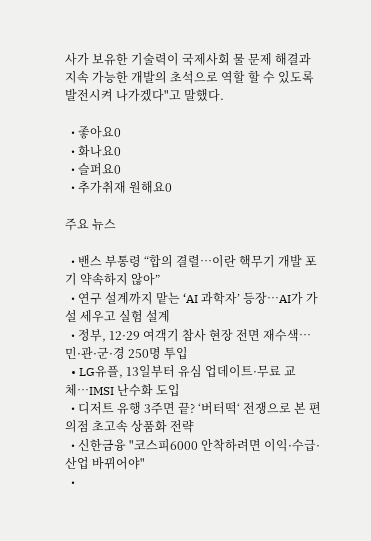사가 보유한 기술력이 국제사회 물 문제 해결과 지속 가능한 개발의 초석으로 역할 할 수 있도록 발전시켜 나가겠다"고 말했다.

  • 좋아요0
  • 화나요0
  • 슬퍼요0
  • 추가취재 원해요0

주요 뉴스

  • 밴스 부통령 “합의 결렬…이란 핵무기 개발 포기 약속하지 않아”
  • 연구 설계까지 맡는 ‘AI 과학자’ 등장…AI가 가설 세우고 실험 설계
  • 정부, 12·29 여객기 참사 현장 전면 재수색…민·관·군·경 250명 투입
  • LG유플, 13일부터 유심 업데이트·무료 교체…IMSI 난수화 도입
  • 디저트 유행 3주면 끝? ‘버터떡‘ 전쟁으로 본 편의점 초고속 상품화 전략
  • 신한금융 "코스피6000 안착하려면 이익·수급·산업 바뀌어야"
  •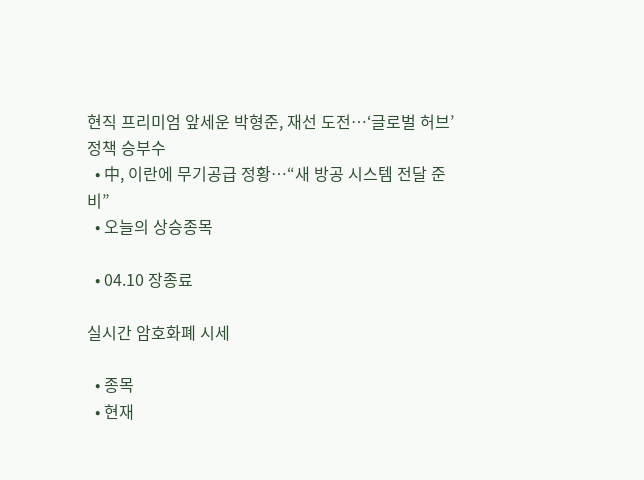현직 프리미엄 앞세운 박형준, 재선 도전…‘글로벌 허브’ 정책 승부수
  • 中, 이란에 무기공급 정황…“새 방공 시스템 전달 준비”
  • 오늘의 상승종목

  • 04.10 장종료

실시간 암호화폐 시세

  • 종목
  • 현재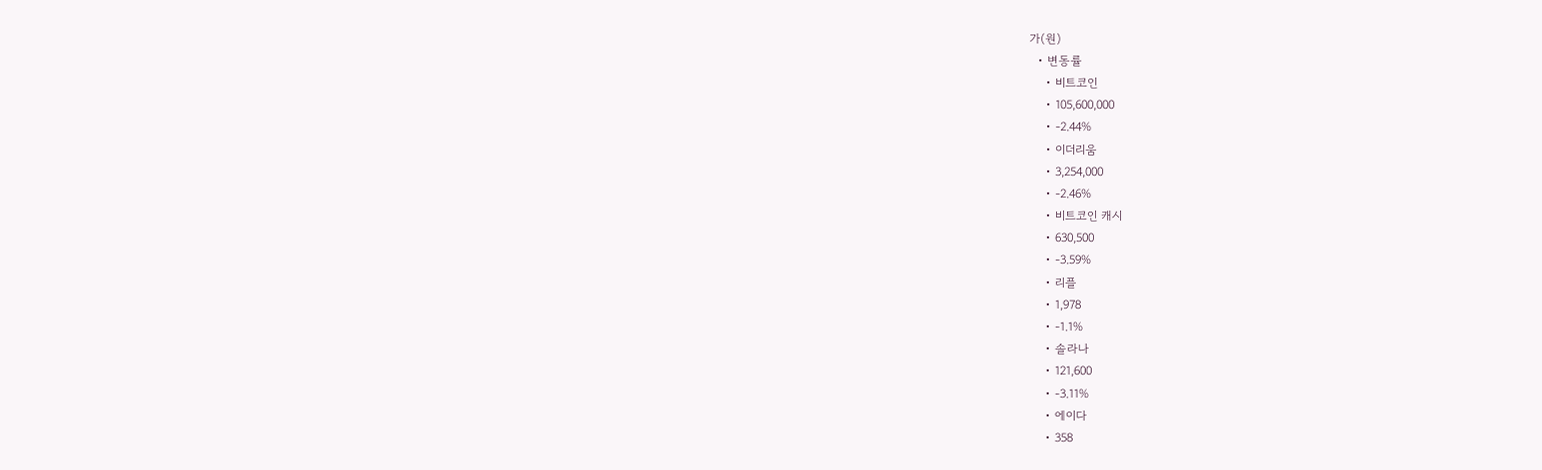가(원)
  • 변동률
    • 비트코인
    • 105,600,000
    • -2.44%
    • 이더리움
    • 3,254,000
    • -2.46%
    • 비트코인 캐시
    • 630,500
    • -3.59%
    • 리플
    • 1,978
    • -1.1%
    • 솔라나
    • 121,600
    • -3.11%
    • 에이다
    • 358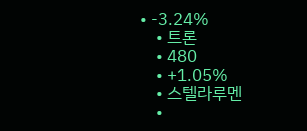• -3.24%
    • 트론
    • 480
    • +1.05%
    • 스텔라루멘
    •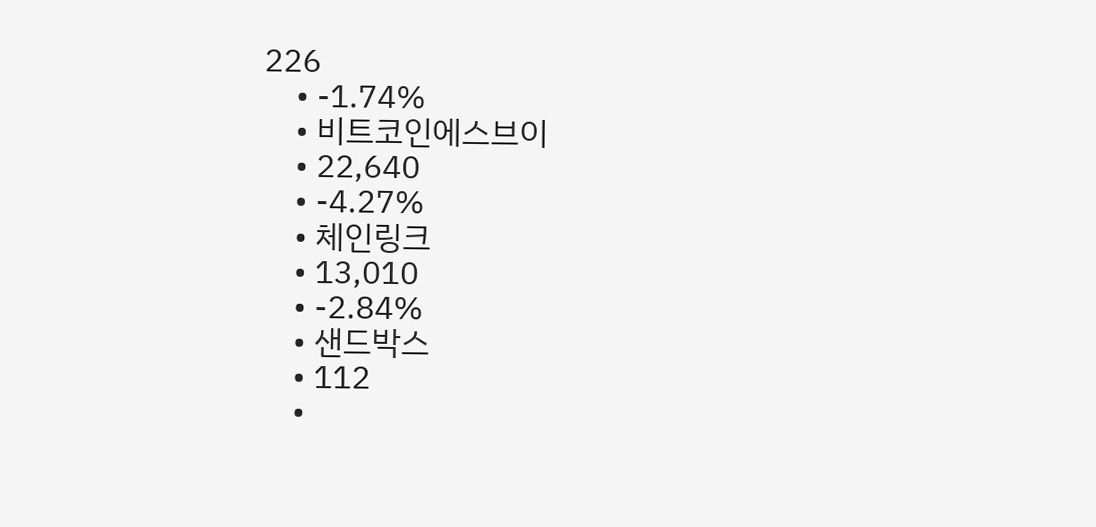226
    • -1.74%
    • 비트코인에스브이
    • 22,640
    • -4.27%
    • 체인링크
    • 13,010
    • -2.84%
    • 샌드박스
    • 112
    •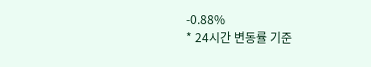-0.88%
* 24시간 변동률 기준